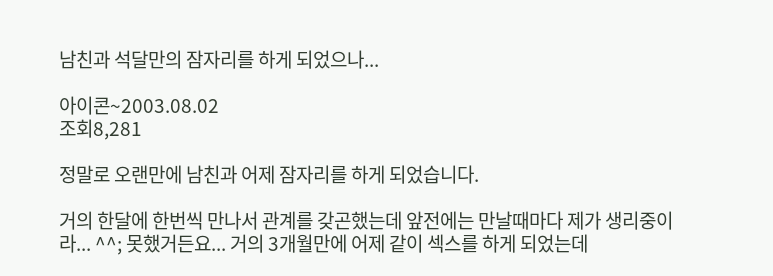남친과 석달만의 잠자리를 하게 되었으나...

아이콘~2003.08.02
조회8,281

정말로 오랜만에 남친과 어제 잠자리를 하게 되었습니다.

거의 한달에 한번씩 만나서 관계를 갖곤했는데 앞전에는 만날때마다 제가 생리중이라... ^^; 못했거든요... 거의 3개월만에 어제 같이 섹스를 하게 되었는데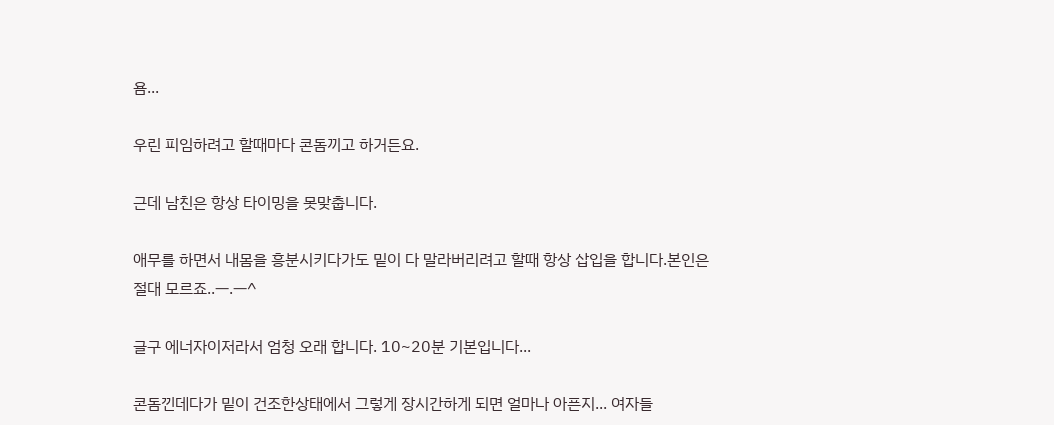욤...

우린 피임하려고 할때마다 콘돔끼고 하거든요.

근데 남친은 항상 타이밍을 못맞춥니다.

애무를 하면서 내몸을 흥분시키다가도 밑이 다 말라버리려고 할때 항상 삽입을 합니다.본인은 절대 모르죠..ㅡ.ㅡ^

글구 에너자이저라서 엄청 오래 합니다. 10~20분 기본입니다...

콘돔낀데다가 밑이 건조한상태에서 그렇게 장시간하게 되면 얼마나 아픈지... 여자들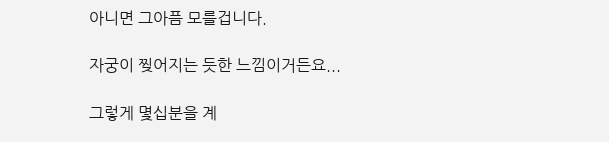아니면 그아픔 모를겁니다.

자궁이 찢어지는 듯한 느낌이거든요...

그렇게 몇십분을 계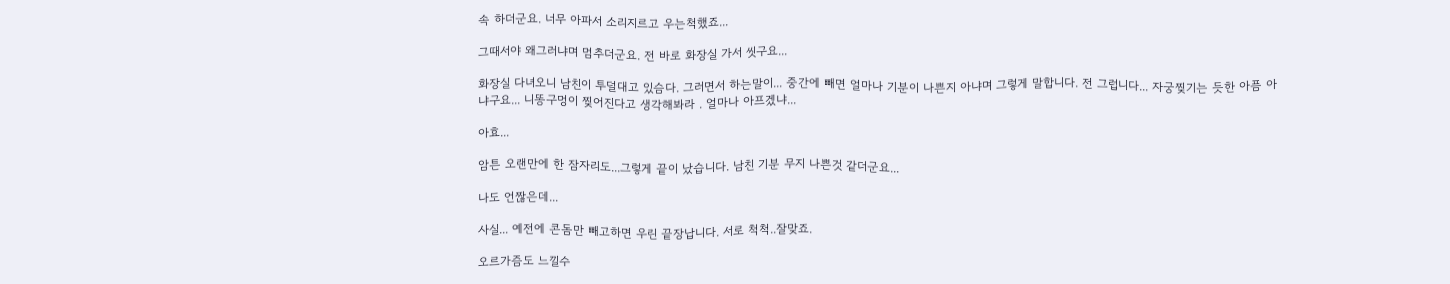속 하더군요. 너무 아파서 소리지르고 우는척했죠...

그때서야 왜그러냐며 멈추더군요. 전 바로 화장실 가서 씻구요...

화장실 다녀오니 남친이 투덜대고 있슴다. 그러면서 하는말이... 중간에 빼면 얼마나 기분이 나쁜지 아냐며 그렇게 말합니다. 전 그럽니다... 자궁찢기는 듯한 아픔 아냐구요... 니똥구멍이 찢어진다고 생각해봐라 . 얼마나 아프겠냐...

아효...

암튼 오랜만에 한 잠자리도...그렇게 끝이 났습니다. 남친 기분 무지 나쁜것 같더군요...

나도 언짢은데...

사실... 예전에 콘돔만 빼고하면 우린 끝장납니다. 서로 척척..잘맞죠.

오르가즘도 느낄수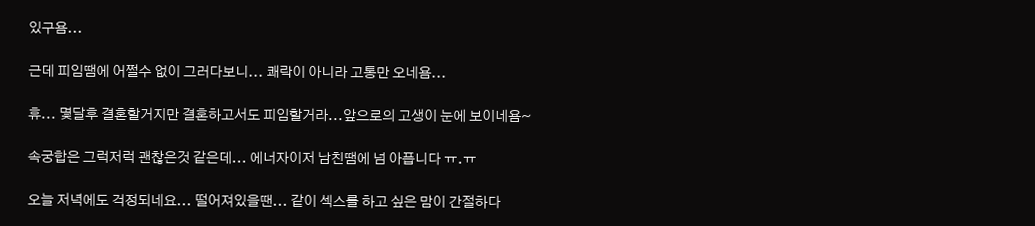있구욤...

근데 피임땜에 어쩔수 없이 그러다보니... 쾌락이 아니라 고통만 오네욤...

휴... 몇달후 결혼할거지만 결혼하고서도 피임할거라...앞으로의 고생이 눈에 보이네욤~

속궁합은 그럭저럭 괜찮은것 같은데... 에너자이저 남친땜에 넘 아픕니다 ㅠ.ㅠ

오늘 저녁에도 걱정되네요... 떨어져있을땐... 같이 섹스를 하고 싶은 맘이 간절하다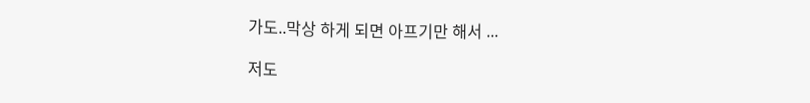가도..막상 하게 되면 아프기만 해서 ...

저도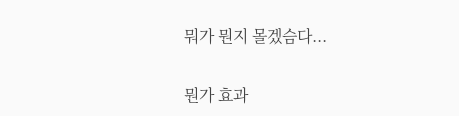뭐가 뭔지 몰겠슴다...

뭔가 효과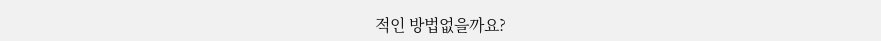적인 방법없을까요?